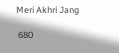Meri Akhri Jang

 680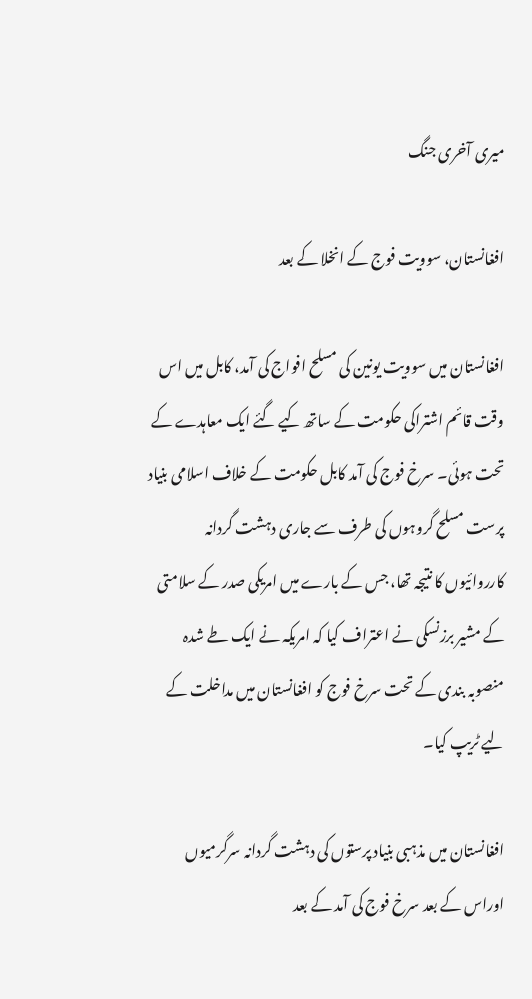میری آخری جنگ

افغانستان، سوویت فوج کے انخلا کے بعد

افغانستان میں سوویت یونین کی مسلح افواج کی آمد، کابل میں اس وقت قائم اشتراکی حکومت کے ساتھ کیے گئے ایک معاہدے کے تحت ہوئی۔ سرخ فوج کی آمد کابل حکومت کے خلاف اسلامی بنیاد پرست مسلح گروہوں کی طرف سے جاری دہشت گردانہ کارروائیوں کا نتیجہ تھا، جس کے بارے میں امریکی صدر کے سلامتی کے مشیر برزنسکی نے اعتراف کیا کہ امریکہ نے ایک طے شدہ منصوبہ بندی کے تحت سرخ فوج کو افغانستان میں مداخلت کے لیے ٹریپ کیا۔

افغانستان میں مذہبی بنیاد پرستوں کی دہشت گردانہ سرگرمیوں اوراس کے بعد سرخ فوج کی آمد کے بعد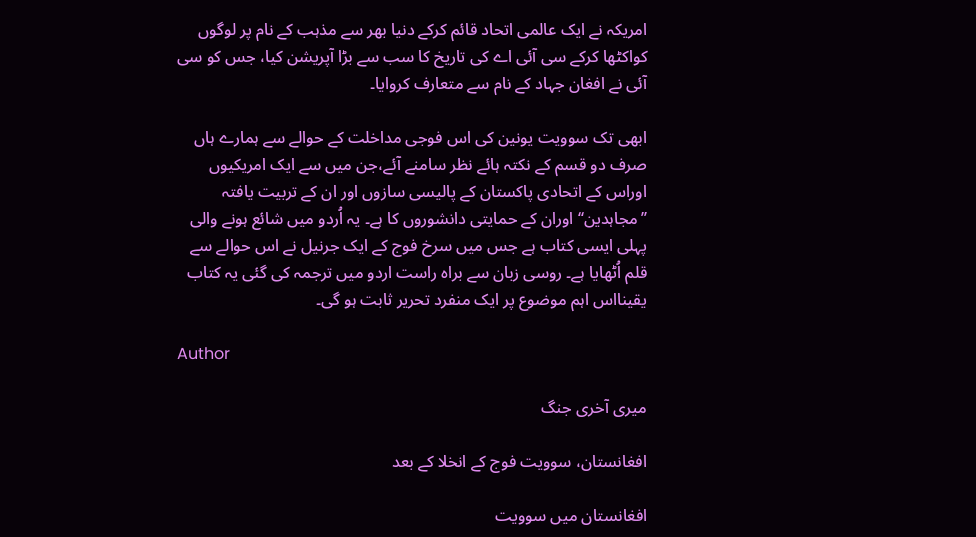امریکہ نے ایک عالمی اتحاد قائم کرکے دنیا بھر سے مذہب کے نام پر لوگوں کواکٹھا کرکے سی آئی اے کی تاریخ کا سب سے بڑا آپریشن کیا، جس کو سی آئی نے افغان جہاد کے نام سے متعارف کروایا۔

ابھی تک سوویت یونین کی اس فوجی مداخلت کے حوالے سے ہمارے ہاں صرف دو قسم کے نکتہ ہائے نظر سامنے آئے،جن میں سے ایک امریکیوں اوراس کے اتحادی پاکستان کے پالیسی سازوں اور ان کے تربیت یافتہ ’’مجاہدین‘‘ اوران کے حمایتی دانشوروں کا ہے۔ یہ اُردو میں شائع ہونے والی پہلی ایسی کتاب ہے جس میں سرخ فوج کے ایک جرنیل نے اس حوالے سے قلم اُٹھایا ہے۔ روسی زبان سے براہ راست اردو میں ترجمہ کی گئی یہ کتاب یقینااس اہم موضوع پر ایک منفرد تحریر ثابت ہو گی۔

Author

میری آخری جنگ

افغانستان، سوویت فوج کے انخلا کے بعد

افغانستان میں سوویت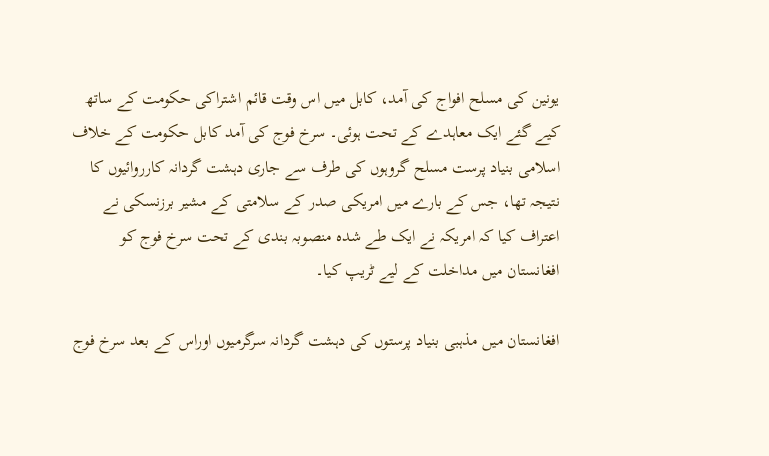یونین کی مسلح افواج کی آمد، کابل میں اس وقت قائم اشتراکی حکومت کے ساتھ کیے گئے ایک معاہدے کے تحت ہوئی۔ سرخ فوج کی آمد کابل حکومت کے خلاف اسلامی بنیاد پرست مسلح گروہوں کی طرف سے جاری دہشت گردانہ کارروائیوں کا نتیجہ تھا، جس کے بارے میں امریکی صدر کے سلامتی کے مشیر برزنسکی نے اعتراف کیا کہ امریکہ نے ایک طے شدہ منصوبہ بندی کے تحت سرخ فوج کو افغانستان میں مداخلت کے لیے ٹریپ کیا۔

افغانستان میں مذہبی بنیاد پرستوں کی دہشت گردانہ سرگرمیوں اوراس کے بعد سرخ فوج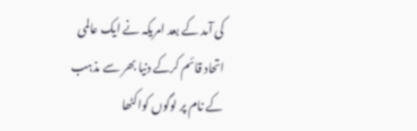کی آمد کے بعد امریکہ نے ایک عالمی اتحاد قائم کرکے دنیا بھر سے مذہب کے نام پر لوگوں کواکٹھا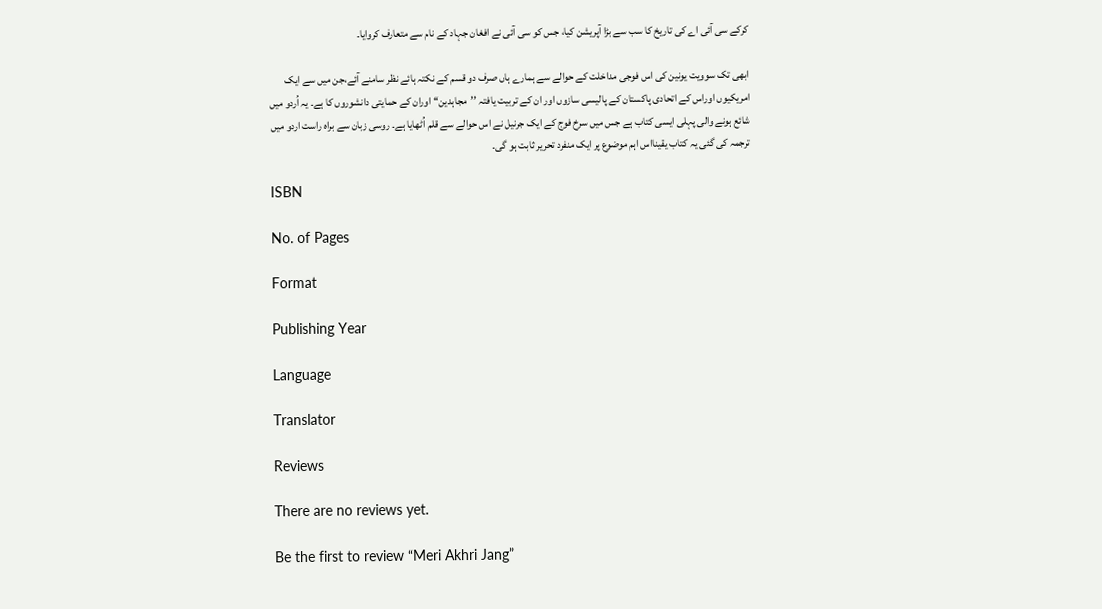کرکے سی آئی اے کی تاریخ کا سب سے بڑا آپریشن کیا، جس کو سی آئی نے افغان جہاد کے نام سے متعارف کروایا۔

ابھی تک سوویت یونین کی اس فوجی مداخلت کے حوالے سے ہمارے ہاں صرف دو قسم کے نکتہ ہائے نظر سامنے آئے،جن میں سے ایک امریکیوں اوراس کے اتحادی پاکستان کے پالیسی سازوں اور ان کے تربیت یافتہ ’’مجاہدین‘‘ اوران کے حمایتی دانشوروں کا ہے۔ یہ اُردو میں شائع ہونے والی پہلی ایسی کتاب ہے جس میں سرخ فوج کے ایک جرنیل نے اس حوالے سے قلم اُٹھایا ہے۔ روسی زبان سے براہ راست اردو میں ترجمہ کی گئی یہ کتاب یقینااس اہم موضوع پر ایک منفرد تحریر ثابت ہو گی۔

ISBN

No. of Pages

Format

Publishing Year

Language

Translator

Reviews

There are no reviews yet.

Be the first to review “Meri Akhri Jang”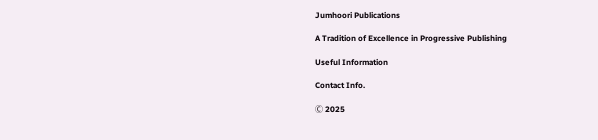Jumhoori Publications

A Tradition of Excellence in Progressive Publishing

Useful Information

Contact Info.

Ⓒ 2025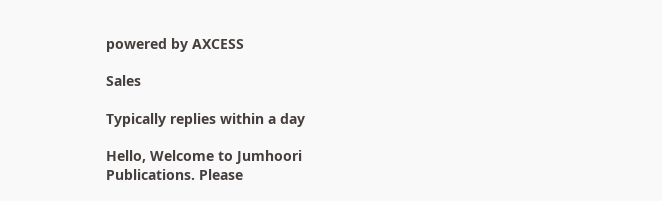powered by AXCESS

Sales

Typically replies within a day

Hello, Welcome to Jumhoori Publications. Please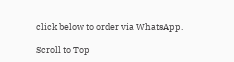click below to order via WhatsApp.

Scroll to Top